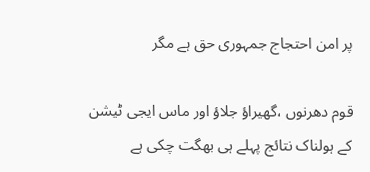پر امن احتجاج جمہوری حق ہے مگر

قوم دھرنوں ،گھیراؤ جلاؤ اور ماس ایجی ٹیشن کے ہولناک نتائج پہلے ہی بھگت چکی ہے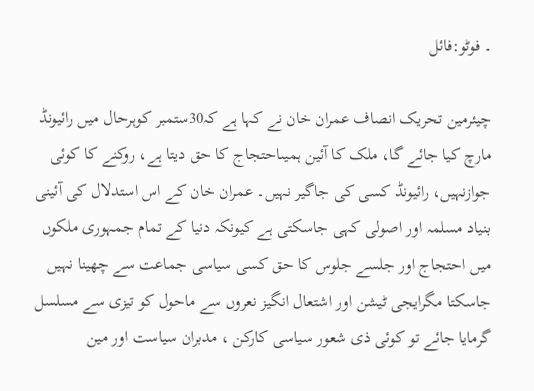۔ فوٹو:فائل

چیئرمین تحریک انصاف عمران خان نے کہا ہے کہ30ستمبر کوہرحال میں رائیونڈ مارچ کیا جائے گا، ملک کا آئین ہمیںاحتجاج کا حق دیتا ہے، روکنے کا کوئی جوازنہیں، رائیونڈ کسی کی جاگیر نہیں۔ عمران خان کے اس استدلال کی آئینی بنیاد مسلمہ اور اصولی کہی جاسکتی ہے کیونکہ دنیا کے تمام جمہوری ملکوں میں احتجاج اور جلسے جلوس کا حق کسی سیاسی جماعت سے چھینا نہیں جاسکتا مگرایجی ٹیشن اور اشتعال انگیز نعروں سے ماحول کو تیزی سے مسلسل گرمایا جائے تو کوئی ذی شعور سیاسی کارکن ، مدبران سیاست اور مین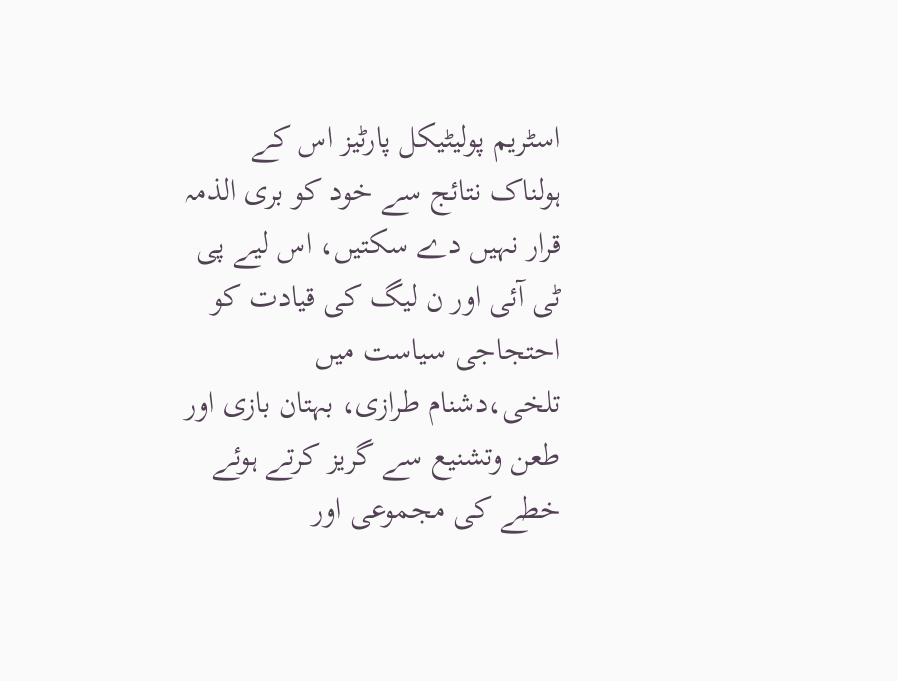اسٹریم پولیٹیکل پارٹیز اس کے ہولناک نتائج سے خود کو بری الذمہ قرار نہیں دے سکتیں، اس لیے پی ٹی آئی اور ن لیگ کی قیادت کو احتجاجی سیاست میں تلخی،دشنام طرازی، بہتان بازی اور طعن وتشنیع سے گریز کرتے ہوئے خطے کی مجموعی اور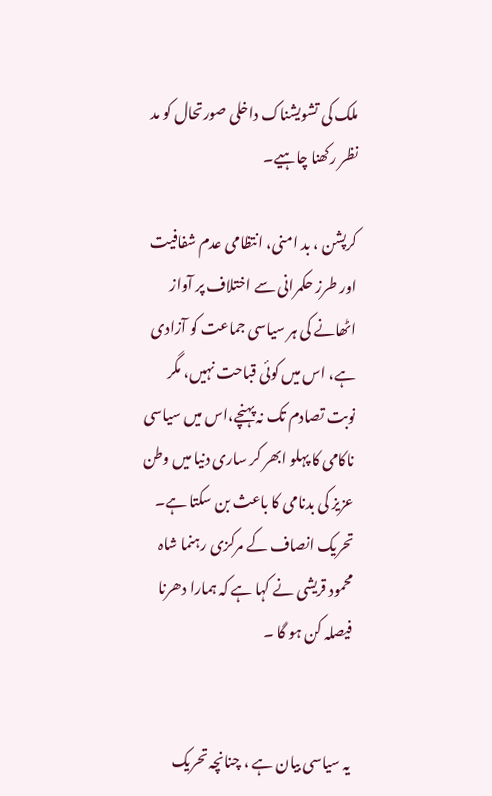ملک کی تشویشناک داخلی صورتحال کو مد نظر رکھنا چاہیے۔

کرپشن ، بد امنی، انتظامی عدم شفافیت اور طرز حکمرانی سے اختلاف پر آواز اٹھانے کی ہر سیاسی جماعت کو آزادی ہے، اس میں کوئی قباحت نہیں، مگر نوبت تصادم تک نہ پہنچے،اس میں سیاسی ناکامی کا پہلو ابھر کر ساری دنیا میں وطن عزیز کی بدنامی کا باعث بن سکتا ہے۔ تحریک انصاف کے مرکزی رہنما شاہ محمود قریشی نے کہا ہے کہ ہمارا دھرنا فیصلہ کن ہو گا ۔


یہ سیاسی بیان ہے ، چنانچہ تحریک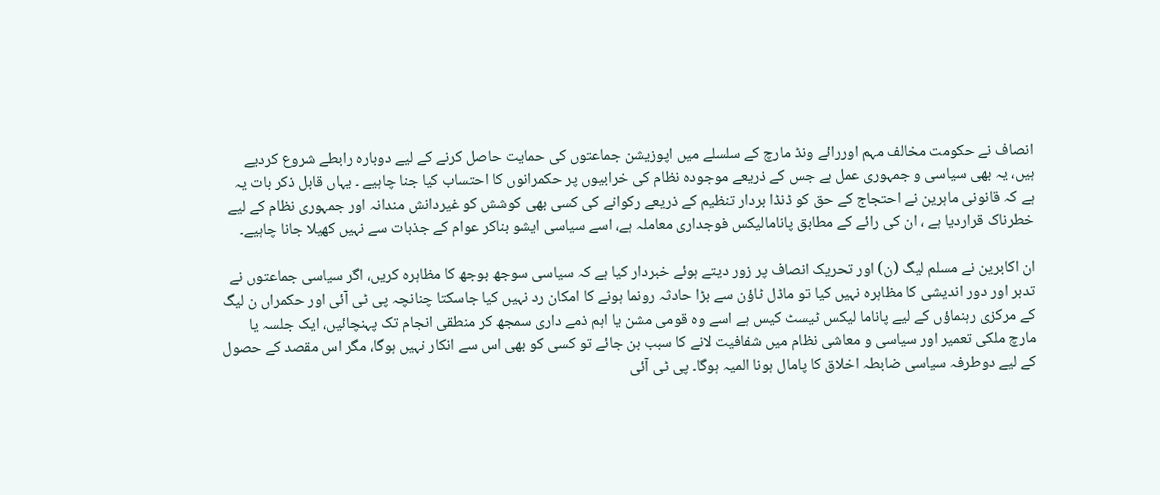انصاف نے حکومت مخالف مہم اوررائے ونڈ مارچ کے سلسلے میں اپوزیشن جماعتوں کی حمایت حاصل کرنے کے لیے دوبارہ رابطے شروع کردیے ہیں، یہ بھی سیاسی و جمہوری عمل ہے جس کے ذریعے موجودہ نظام کی خرابیوں پر حکمرانوں کا احتساب کیا جنا چاہیے ۔ یہاں قابل ذکر بات یہ ہے کہ قانونی ماہرین نے احتجاج کے حق کو ڈنڈا بردار تنظیم کے ذریعے رکوانے کی کسی بھی کوشش کو غیردانش مندانہ اور جمہوری نظام کے لیے خطرناک قراردیا ہے ، ان کی رائے کے مطابق پانامالیکس فوجداری معاملہ ہے، اسے سیاسی ایشو بناکر عوام کے جذبات سے نہیں کھیلا جانا چاہیے۔

ان اکابرین نے مسلم لیگ (ن) اور تحریک انصاف پر زور دیتے ہوئے خبردار کیا ہے کہ سیاسی سوجھ بوجھ کا مظاہرہ کریں، اگر سیاسی جماعتوں نے تدبر اور دور اندیشی کا مظاہرہ نہیں کیا تو ماڈل ٹاؤن سے بڑا حادثہ رونما ہونے کا امکان رد نہیں کیا جاسکتا چنانچہ پی ٹی آئی اور حکمراں ن لیگ کے مرکزی رہنماؤں کے لیے پاناما لیکس ٹیسٹ کیس ہے اسے وہ قومی مشن یا اہم ذمے داری سمجھ کر منطقی انجام تک پہنچائیں، ایک جلسہ یا مارچ ملکی تعمیر اور سیاسی و معاشی نظام میں شفافیت لانے کا سبب بن جائے تو کسی کو بھی اس سے انکار نہیں ہوگا، مگر اس مقصد کے حصول کے لیے دوطرفہ سیاسی ضابطہ اخلاق کا پامال ہونا المیہ ہوگا۔ پی ٹی آئی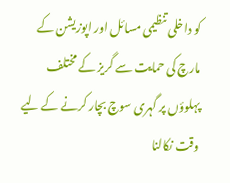کو داخلی تنظیمی مسائل اور اپوزیشن کے مارچ کی حمایت سے گریز کے مختلف پہلوؤں پر گہری سوچ بچار کرنے کے لیے وقت نکالنا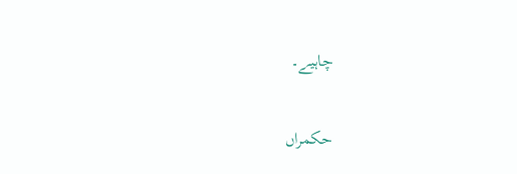چاہیے۔

حکمراں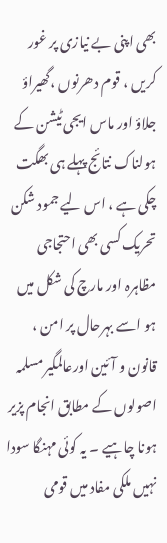بھی اپنی بے نیازی پر غور کریں ، قوم دھرنوں ،گھیراؤ جلاؤ اور ماس ایجی ٹیشن کے ہولناک نتائج پہلے ہی بھگت چکی ہے ، اس لیے جمود شکن تحریک کسی بھی احتجاجی مظاہرہ اور مارچ کی شکل میں ہو اسے بہرحال پر امن ، قانون و آئین اورعالمگیر مسلمہ اصولوں کے مطابق انجام پزیر ہونا چاہیے ۔ یہ کوئی مہنگا سودا نہیں ملکی مفاد میں قومی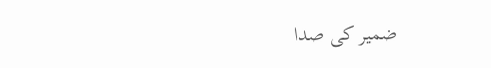ضمیر کی صدا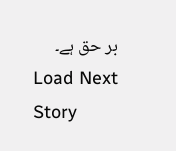بر حق ہے۔
Load Next Story